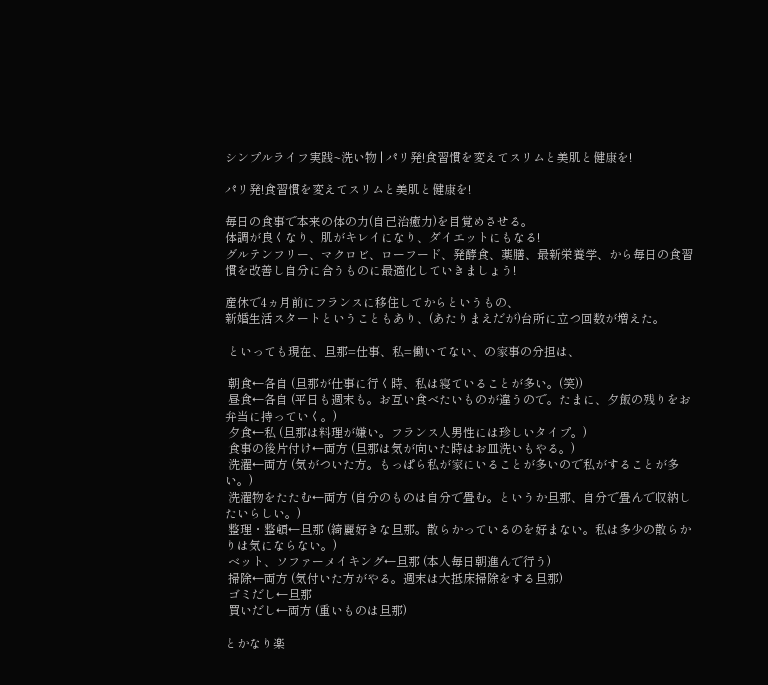シンプルライフ実践~洗い物 | パリ発!食習慣を変えてスリムと美肌と健康を!

パリ発!食習慣を変えてスリムと美肌と健康を!

毎日の食事で本来の体の力(自己治癒力)を目覚めさせる。
体調が良くなり、肌がキレイになり、ダイエットにもなる!
グルテンフリー、マクロビ、ローフード、発酵食、薬膳、最新栄養学、から毎日の食習慣を改善し自分に合うものに最適化していきましょう!

産休で4ヵ月前にフランスに移住してからというもの、
新婚生活スタートということもあり、(あたりまえだが)台所に立つ回数が増えた。

 といっても現在、旦那=仕事、私=働いてない、の家事の分担は、

 朝食←各自 (旦那が仕事に行く時、私は寝ていることが多い。(笑))
 昼食←各自 (平日も週末も。お互い食べたいものが違うので。たまに、夕飯の残りをお弁当に持っていく。)
 夕食←私 (旦那は料理が嫌い。フランス人男性には珍しいタイプ。)
 食事の後片付け←両方 (旦那は気が向いた時はお皿洗いもやる。)
 洗濯←両方 (気がついた方。もっぱら私が家にいることが多いので私がすることが多い。)
 洗濯物をたたむ←両方 (自分のものは自分で畳む。というか旦那、自分で畳んで収納したいらしい。)
 整理・整頓←旦那 (綺麗好きな旦那。散らかっているのを好まない。私は多少の散らかりは気にならない。)
 ベット、ソファーメイキング←旦那 (本人毎日朝進んで行う)
 掃除←両方 (気付いた方がやる。週末は大抵床掃除をする旦那)
 ゴミだし←旦那
 買いだし←両方 (重いものは旦那)

とかなり楽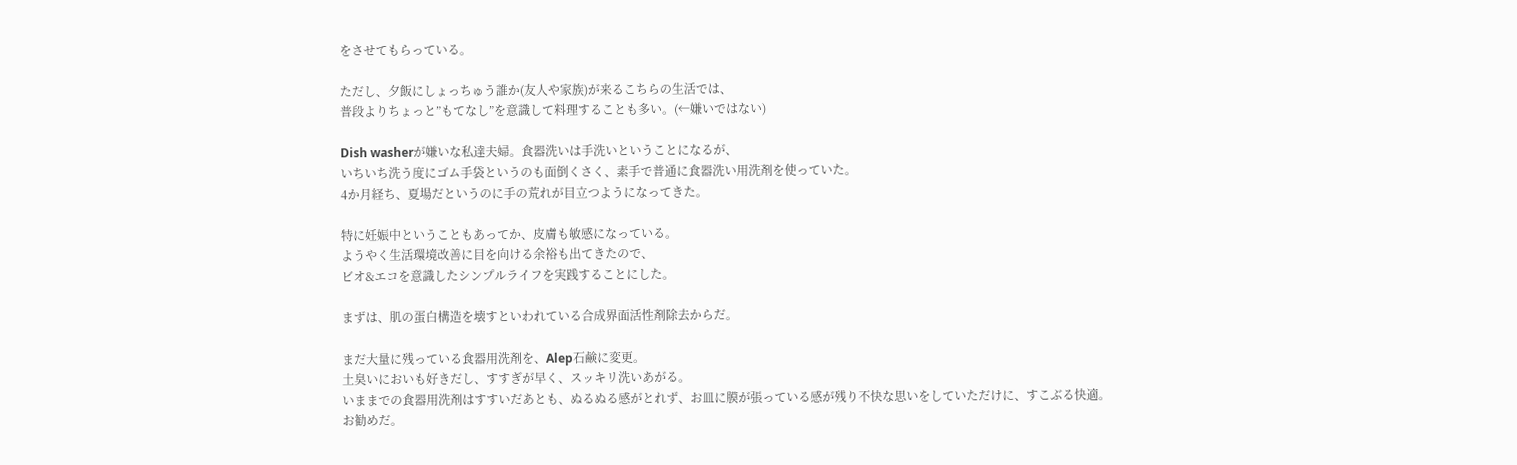をさせてもらっている。

ただし、夕飯にしょっちゅう誰か(友人や家族)が来るこちらの生活では、
普段よりちょっと”もてなし”を意識して料理することも多い。(←嫌いではない)

Dish washerが嫌いな私達夫婦。食器洗いは手洗いということになるが、
いちいち洗う度にゴム手袋というのも面倒くさく、素手で普通に食器洗い用洗剤を使っていた。
4か月経ち、夏場だというのに手の荒れが目立つようになってきた。

特に妊娠中ということもあってか、皮膚も敏感になっている。
ようやく生活環境改善に目を向ける余裕も出てきたので、
ビオ&エコを意識したシンプルライフを実践することにした。

まずは、肌の蛋白構造を壊すといわれている合成界面活性剤除去からだ。

まだ大量に残っている食器用洗剤を、Alep石鹸に変更。
土臭いにおいも好きだし、すすぎが早く、スッキリ洗いあがる。
いままでの食器用洗剤はすすいだあとも、ぬるぬる感がとれず、お皿に膜が張っている感が残り不快な思いをしていただけに、すこぶる快適。お勧めだ。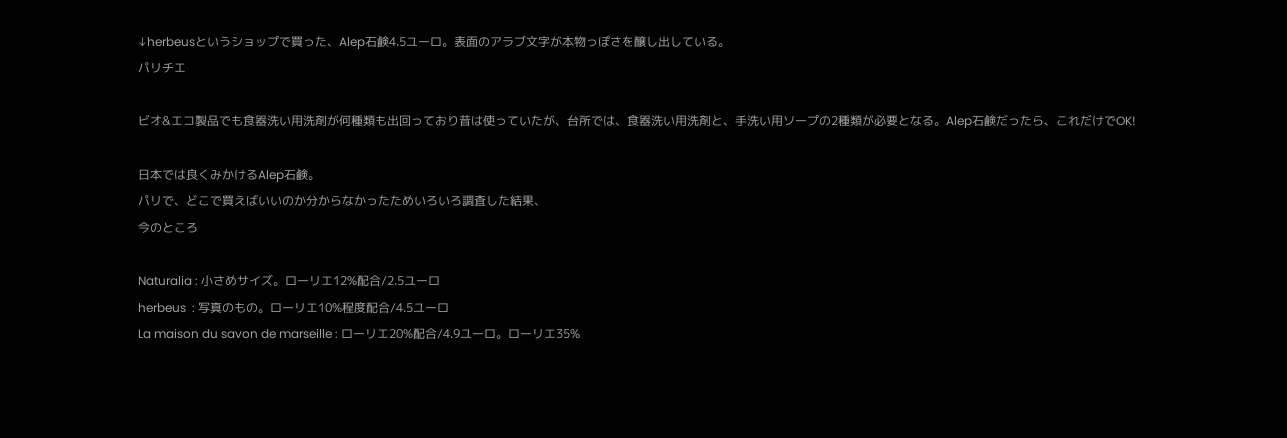↓herbeusというショップで買った、Alep石鹸4.5ユーロ。表面のアラブ文字が本物っぽさを醸し出している。
パリチエ

ビオ&エコ製品でも食器洗い用洗剤が何種類も出回っており昔は使っていたが、台所では、食器洗い用洗剤と、手洗い用ソープの2種類が必要となる。Alep石鹸だったら、これだけでOK!

日本では良くみかけるAlep石鹸。
パリで、どこで買えばいいのか分からなかったためいろいろ調査した結果、
今のところ

Naturalia : 小さめサイズ。ローリエ12%配合/2.5ユーロ
herbeus  : 写真のもの。ローリエ10%程度配合/4.5ユーロ
La maison du savon de marseille : ローリエ20%配合/4.9ユーロ。ローリエ35%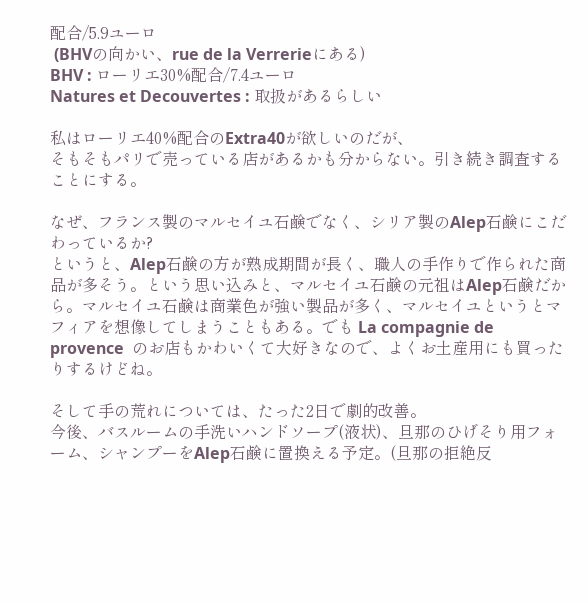配合/5.9ユーロ
 (BHVの向かい、rue de la Verrerieにある)
BHV : ローリエ30%配合/7.4ユーロ
Natures et Decouvertes : 取扱があるらしい

私はローリエ40%配合のExtra40が欲しいのだが、
そもそもパリで売っている店があるかも分からない。引き続き調査することにする。

なぜ、フランス製のマルセイユ石鹸でなく、シリア製のAlep石鹸にこだわっているか?
というと、Alep石鹸の方が熟成期間が長く、職人の手作りで作られた商品が多そう。という思い込みと、マルセイユ石鹸の元祖はAlep石鹸だから。マルセイユ石鹸は商業色が強い製品が多く、マルセイユというとマフィアを想像してしまうこともある。でも La compagnie de provence  のお店もかわいくて大好きなので、よくお土産用にも買ったりするけどね。

そして手の荒れについては、たった2日で劇的改善。
今後、バスルームの手洗いハンドソープ(液状)、旦那のひげそり用フォーム、シャンプーをAlep石鹸に置換える予定。(旦那の拒絶反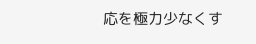応を極力少なくす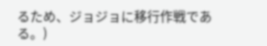るため、ジョジョに移行作戦である。)